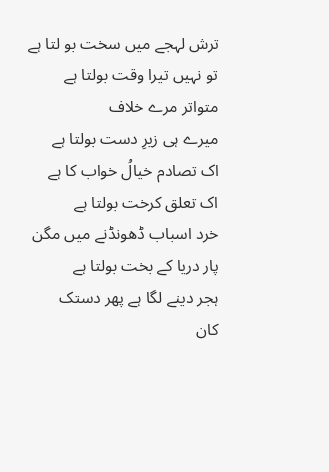ترش لہجے میں سخت بو لتا ہے
تو نہیں تیرا وقت بولتا ہے
متواتر مرے خلاف
میرے ہی زیرِ دست بولتا ہے
اک تصادم خیالُ خواب کا ہے
اک تعلق کرخت بولتا ہے
خرد اسباب ڈھونڈنے میں مگن
پار دریا کے بخت بولتا ہے
ہجر دینے لگا ہے پھر دستک
کان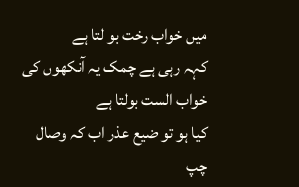میں خواب رخت بو لتا ہے
کہہ رہی ہے چمک یہ آنکھوں کی
خواب الست بولتا ہے
کیا ہو تو ضیع عذر اب کہ وصال
چپ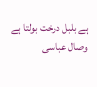ہے بلبل درخت بولتا ہے
وصال عباسی